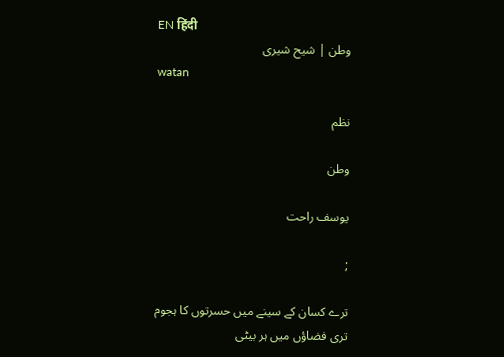EN हिंदी
وطن | شیح شیری
watan

نظم

وطن

یوسف راحت

;

ترے کسان کے سینے میں حسرتوں کا ہجوم
تری فضاؤں میں ہر بیٹی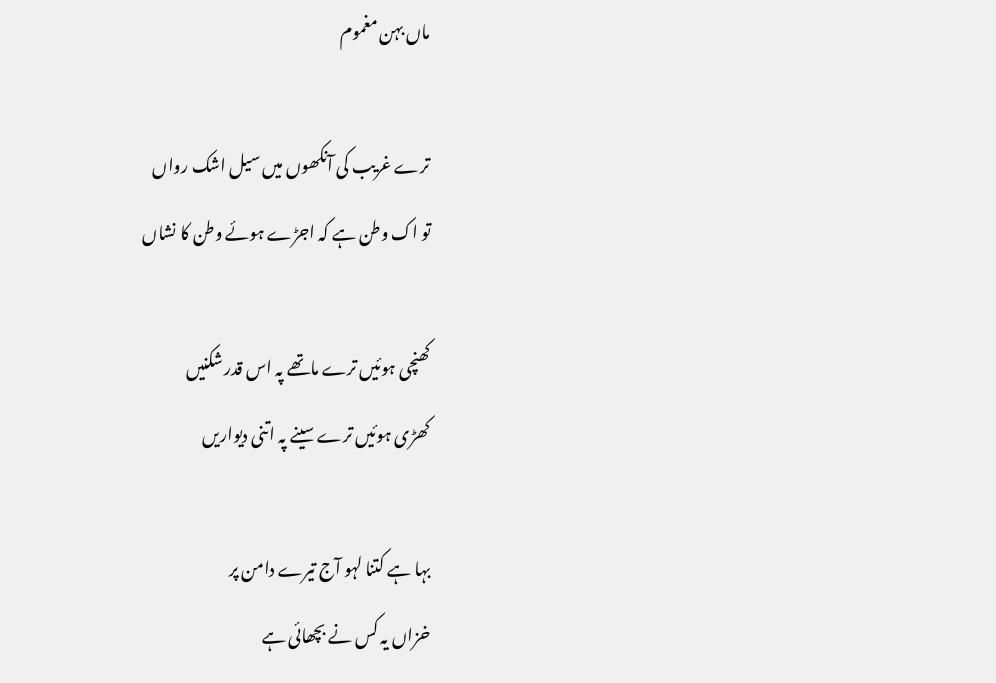ماں بہن مغموم

ترے غریب کی آنکھوں میں سیل اشک رواں
تو اک وطن ہے کہ اجڑے ہوئے وطن کا نشاں

کھنچی ہوئیں ترے ماتھے پہ اس قدر شکنیں
کھڑی ہوئیں ترے سینے پہ اتنی دیواریں

بہا ہے کتنا لہو آج تیرے دامن پر
خزاں یہ کس نے بچھائی ہے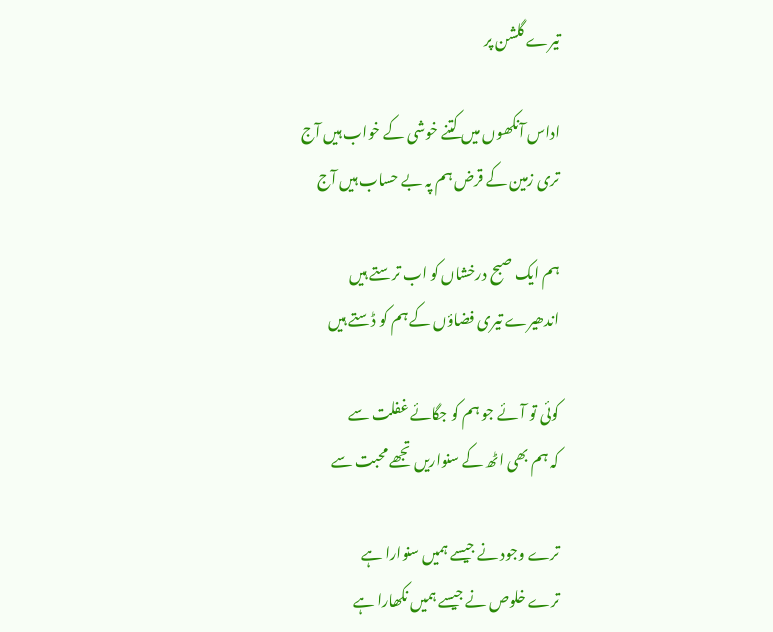تیرے گلشن پر

اداس آنکھوں میں کتنے خوشی کے خواب ہیں آج
تری زمین کے قرض ہم پہ بے حساب ہیں آج

ہم ایک صبح درخشاں کو اب ترستے ہیں
اندھیرے تیری فضاؤں کے ہم کو ڈستے ہیں

کوئی تو آئے جو ہم کو جگائے غفلت سے
کہ ہم بھی اٹھ کے سنواریں تجھے محبت سے

ترے وجود نے جیسے ہمیں سنوارا ہے
ترے خلوص نے جیسے ہمیں نکھارا ہے